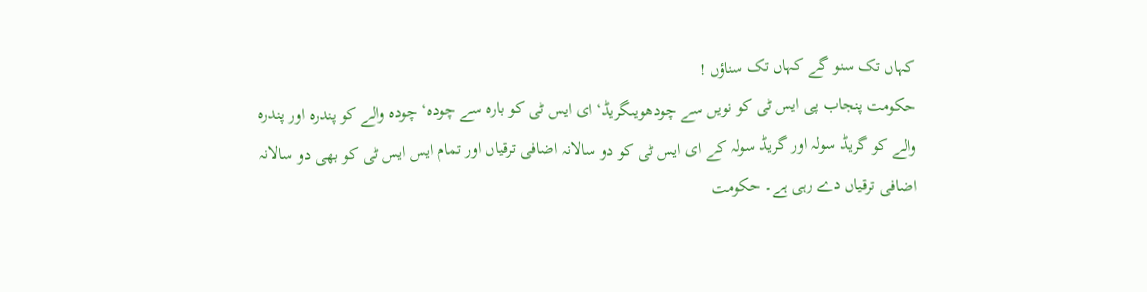کہاں تک سنو گے کہاں تک سناؤں !
حکومت پنجاب پی ایس ٹی کو نویں سے چودھویںگریڈ‘ ای ایس ٹی کو بارہ سے چودہ‘ چودہ والے کو پندرہ اور پندرہ والے کو گریڈ سولہ اور گریڈ سولہ کے ای ایس ٹی کو دو سالانہ اضافی ترقیاں اور تمام ایس ایس ٹی کو بھی دو سالانہ اضافی ترقیاں دے رہی ہے۔ حکومت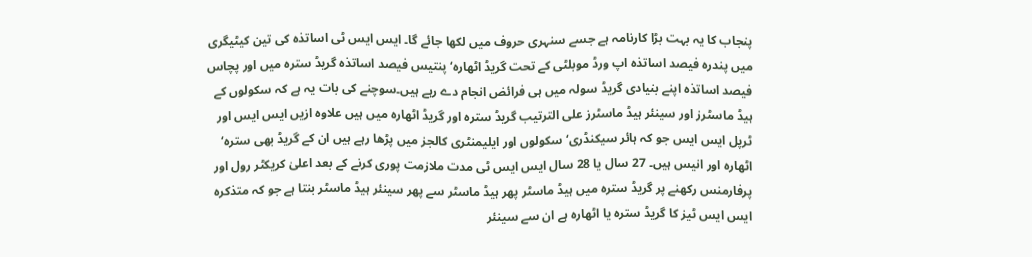پنجاب کا یہ بہت بڑا کارنامہ ہے جسے سنہری حروف میں لکھا جائے گا۔ ایس ایس ٹی اساتذہ کی تین کیٹیگری میں پندرہ فیصد اساتذہ اپ ورڈ موبلٹی کے تحت گریڈ اٹھارہ‘ پنتیس فیصد اساتذہ گریڈ سترہ میں اور پچاس فیصد اساتذہ اپنے بنیادی گریڈ سولہ میں ہی فرائض انجام دے رہے ہیں۔سوچنے کی بات یہ ہے کہ سکولوں کے ہیڈ ماسٹرز اور سینئر ہیڈ ماسٹرز علی الترتیب گریڈ سترہ اور گریڈ اٹھارہ میں ہیں علاوہ ازیں ایس ایس اور ٹرپل ایس ایس جو کہ ہائر سیکنڈری‘ سکولوں اور ایلیمنٹری کالجز میں پڑھا رہے ہیں ان کے گریڈ بھی سترہ‘ اٹھارہ اور انیس ہیں۔ 27 سال یا 28 سال ایس ایس ٹی مدت ملازمت پوری کرنے کے بعد اعلیٰ کریکٹر رول اور پرفارمنس رکھنے پر گریڈ سترہ میں ہیڈ ماسٹر پھر ہیڈ ماسٹر سے پھر سینئر ہیڈ ماسٹر بنتا ہے جو کہ متذکرہ ایس ایس ٹیز کا گریڈ سترہ یا اٹھارہ ہے ان سے سینئر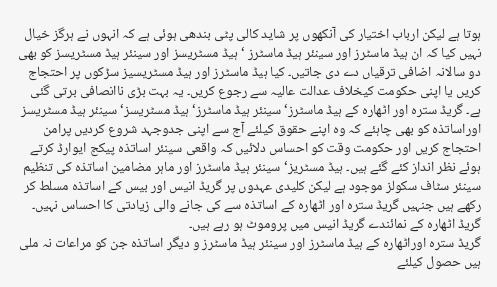ہوتا ہے لیکن ارباب اختیار کی آنکھوں پر شاید کالی پٹی بندھی ہوئی ہے کہ انہوں نے ہرگز خیال نہیں کیا کہ ان ہیڈ ماسٹرز اور سینئر ہیڈ ماسٹرز ‘ ہیڈ مسٹریسز اور سینئر ہیڈ مسٹریسز کو بھی دو سالانہ اضافی ترقیاں دے دی جاتیں۔ کیا ہیڈ ماسٹرز اور ہیڈ مسٹریسیز سڑکوں پر احتجاج کریں یا اپنی حکومت کیخلاف عدالت عالیہ سے رجوع کریں۔ یہ بہت بڑی ناانصافی برتی گئی ہے۔ گریڈ سترہ اور اٹھارہ کے ہیڈ ماسٹرز‘ سینئر ہیڈ ماسٹرز‘ ہیڈ مسٹریسز‘ سینئر ہیڈ مسٹریسز اوراساتذہ کو بھی چاہئے کہ وہ اپنے حقوق کیلئے آج سے اپنی جدوجہد شروع کردیں پرامن احتجاج کریں اور حکومت وقت کو احساس دلائیں کہ واقعی سینئر اساتذہ پیکج ایوارڈ کرتے ہوئے نظر انداز کئے گئے ہیں۔ ہیڈ مسٹریز‘ سینئر ہیڈ ماسٹرز اور ماہر مضامین اساتذہ کی تنظیم سینئر سٹاف سکولز موجود ہے لیکن کلیدی عہدوں پر گریڈ انیس اور بیس کے اساتذہ مسلط کر رکھے ہیں جنہیں گریڈ سترہ اور اٹھارہ کے اساتذہ سے کی جانے والی زیادتی کا احساس نہیں۔ گریڈ اٹھارہ کے نمائندے گریڈ انیس میں پروموٹ ہو رہے ہیں۔
گریڈ سترہ اوراٹھارہ کے ہیڈ ماسٹرز اور سینئر ہیڈ ماسٹرز و دیگر اساتذہ جن کو مراعات نہ ملی ہیں حصول کیلئے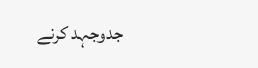جدوجہد کرنے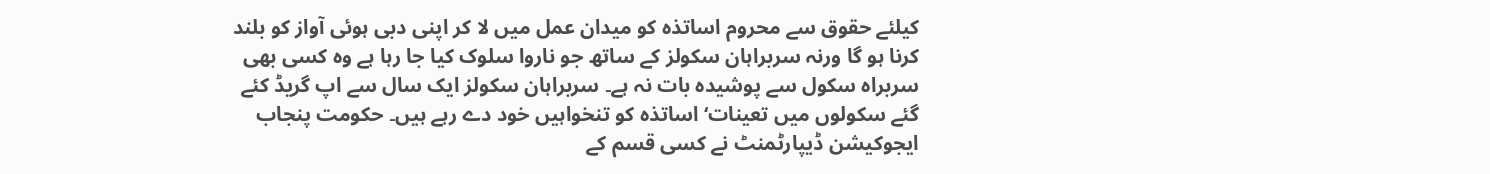کیلئے حقوق سے محروم اساتذہ کو میدان عمل میں لا کر اپنی دبی ہوئی آواز کو بلند کرنا ہو گا ورنہ سربراہان سکولز کے ساتھ جو ناروا سلوک کیا جا رہا ہے وہ کسی بھی سربراہ سکول سے پوشیدہ بات نہ ہے۔ سربراہان سکولز ایک سال سے اپ گریڈ کئے گئے سکولوں میں تعینات‘ اساتذہ کو تنخواہیں خود دے رہے ہیں۔ حکومت پنجاب ایجوکیشن ڈیپارٹمنٹ نے کسی قسم کے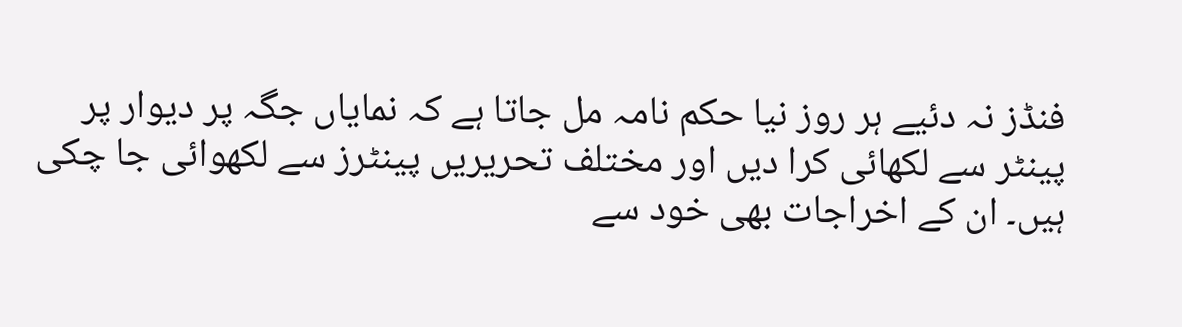فنڈز نہ دئیے ہر روز نیا حکم نامہ مل جاتا ہے کہ نمایاں جگہ پر دیوار پر پینٹر سے لکھائی کرا دیں اور مختلف تحریریں پینٹرز سے لکھوائی جا چکی ہیں۔ ان کے اخراجات بھی خود سے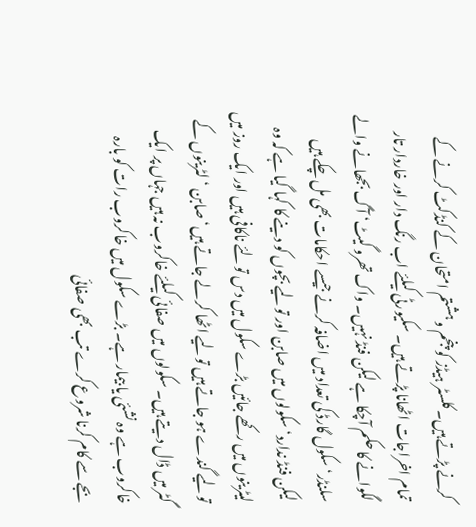کرنے پڑتے ہیں۔ کلسٹر ہیڈز کو پنجم و ہشتم امتحان کے کنڈکٹ کرنے کے تمام اخراجات اٹھانا پڑتے ہیں۔ سکیورٹی کیلئے اب رنگ دار اور خاردار تار لگوانے کا حکم آچکا ہے لیکن فنڈ نہیں۔ واک تھرو گیٹ‘ آگ بجھانے والے سلنڈر‘ سکول گارڈ کی تعداد میں اضافہ کرنے جیسے احکامات بھی مل چکے ہیں لیکن فنڈ ندارد‘ سکولوں میں صابن اور تولیے بچوں کو دینے کا کہا گیا ہے کہ وہ لیٹرینوں میں رکھے جائیں بڑے سکول میں دس تولئے ناکافی ہیں اور ایک روز میں تولیے گندے ہو جاتے ہیں تولیے اٹھا کر لے جاتے ہیں‘ صابن ‘ لٹرینوں کے گٹر میں ڈال دیتے ہیں۔ سکولوں میں صفائی کیلئے خاکروب نہ ہیں جہاں پر ایک خاکروب ہے وہ نشئی یا بیمار ہے۔ بڑے سکول میں خاکروب رات کو بارہ بجے سے کام کرنا شروع کرے تب بھی صفائی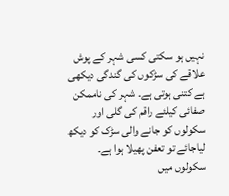نہیں ہو سکتی کسی شہر کے پوش علاقے کی سڑکوں کی گندگی دیکھی ہے کتنی ہوتی ہے۔ شہر کی ناممکن صفائی کیلئے راقم کی گلی اور سکولوں کو جانے والی سڑک کو دیکھ لیاجائے تو تعفن پھیلا ہوا ہے۔ سکولوں میں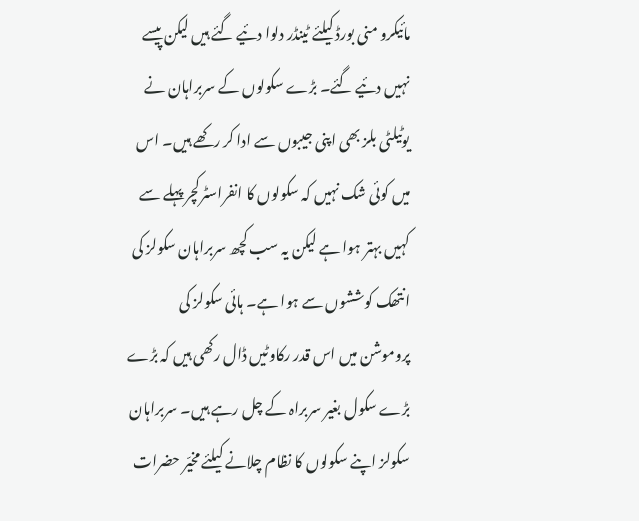مائیکرو منی بورڈ کیلئے ٹینڈر دلوا دئیے گئے ہیں لیکن پیسے نہیں دئیے گئے۔ بڑے سکولوں کے سربراہان نے یوٹیلٹی بلز بھی اپنی جیبوں سے ادا کر رکھے ہیں۔ اس میں کوئی شک نہیں کہ سکولوں کا انفراسٹرکچر پہلے سے کہیں بہتر ہوا ہے لیکن یہ سب کچھ سربراہان سکولز کی انتھک کوششوں سے ہوا ہے۔ ہائی سکولز کی پروموشن میں اس قدر رکاوٹیں ڈال رکھی ہیں کہ بڑے بڑے سکول بغیر سربراہ کے چل رہے ہیں۔ سربراہان سکولز اپنے سکولوں کا نظام چلانے کیلئے مخیّر حضرات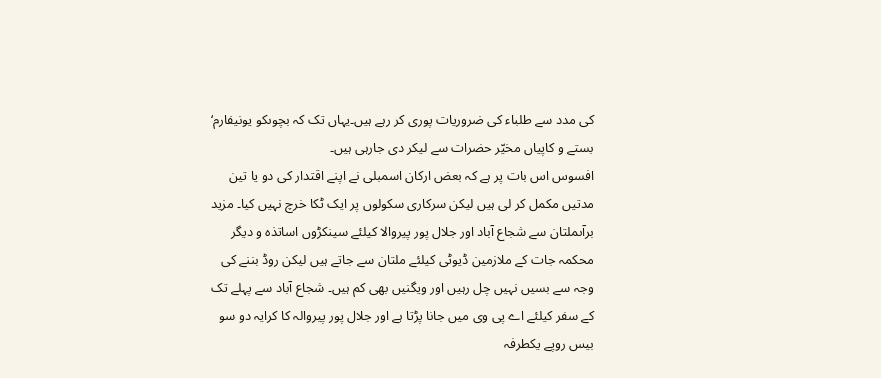کی مدد سے طلباء کی ضروریات پوری کر رہے ہیں۔یہاں تک کہ بچوںکو یونیفارم‘ بستے و کاپیاں مخیّر حضرات سے لیکر دی جارہی ہیں۔
افسوس اس بات پر ہے کہ بعض ارکان اسمبلی نے اپنے اقتدار کی دو یا تین مدتیں مکمل کر لی ہیں لیکن سرکاری سکولوں پر ایک ٹکا خرچ نہیں کیا۔ مزید برآںملتان سے شجاع آباد اور جلال پور پیروالا کیلئے سینکڑوں اساتذہ و دیگر محکمہ جات کے ملازمین ڈیوٹی کیلئے ملتان سے جاتے ہیں لیکن روڈ بننے کی وجہ سے بسیں نہیں چل رہیں اور ویگنیں بھی کم ہیں۔ شجاع آباد سے پہلے تک کے سفر کیلئے اے پی وی میں جانا پڑتا ہے اور جلال پور پیروالہ کا کرایہ دو سو بیس روپے یکطرفہ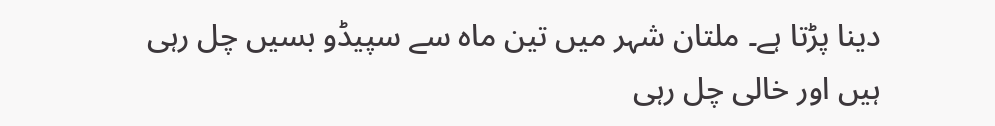دینا پڑتا ہے۔ ملتان شہر میں تین ماہ سے سپیڈو بسیں چل رہی ہیں اور خالی چل رہی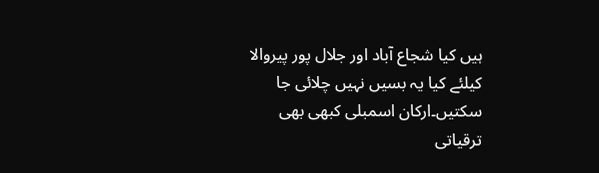ہیں کیا شجاع آباد اور جلال پور پیروالا کیلئے کیا یہ بسیں نہیں چلائی جا سکتیں۔ارکان اسمبلی کبھی بھی ترقیاتی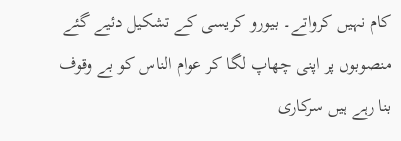کام نہیں کرواتے۔ بیورو کریسی کے تشکیل دئیے گئے منصوبوں پر اپنی چھاپ لگا کر عوام الناس کو بے وقوف بنا رہے ہیں سرکاری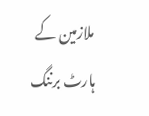ملازمین کے ہارٹ برننگ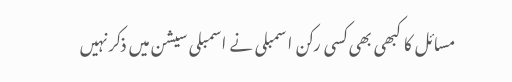مسائل کا کبھی بھی کسی رکن اسمبلی نے اسمبلی سیشن میں ذکر نہیں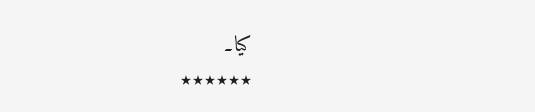کیا۔
٭٭٭٭٭٭